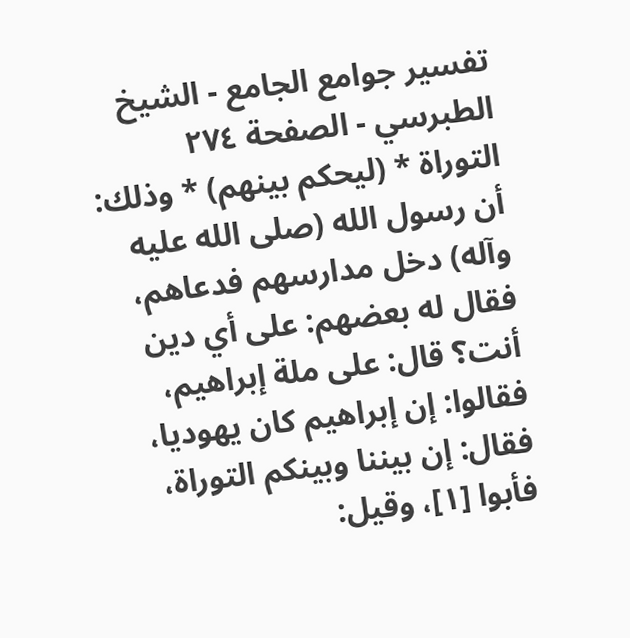تفسير جوامع الجامع - الشيخ الطبرسي - الصفحة ٢٧٤
التوراة * (ليحكم بينهم) * وذلك: أن رسول الله (صلى الله عليه وآله) دخل مدارسهم فدعاهم، فقال له بعضهم: على أي دين أنت؟ قال: على ملة إبراهيم، فقالوا: إن إبراهيم كان يهوديا، فقال: إن بيننا وبينكم التوراة، فأبوا [١]، وقيل: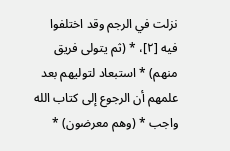نزلت في الرجم وقد اختلفوا فيه [٢]، * (ثم يتولى فريق منهم) * استبعاد لتوليهم بعد علمهم أن الرجوع إلى كتاب الله واجب * (وهم معرضون) *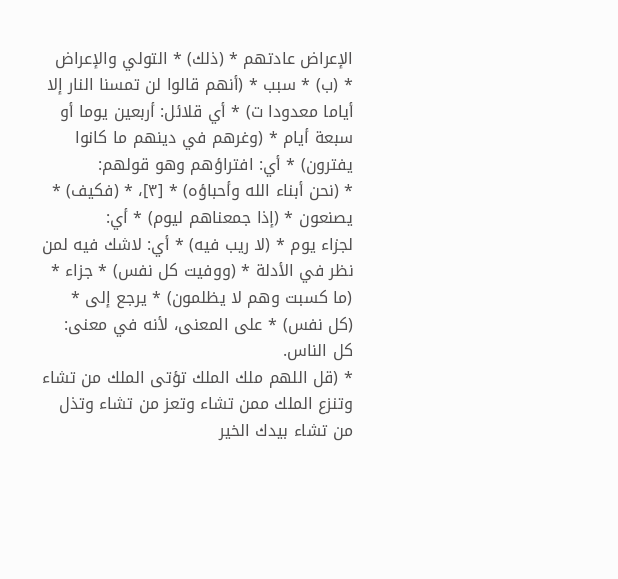الإعراض عادتهم * (ذلك) * التولي والإعراض * (ب) * سبب * (أنهم قالوا لن تمسنا النار إلا أياما معدودا ت) * أي قلائل: أربعين يوما أو سبعة أيام * (وغرهم في دينهم ما كانوا يفترون) * أي: افتراؤهم وهو قولهم:
* (نحن أبناء الله وأحباؤه) * [٣]، * (فكيف) * يصنعون * (إذا جمعناهم ليوم) * أي:
لجزاء يوم * (لا ريب فيه) * أي: لاشك فيه لمن نظر في الأدلة * (ووفيت كل نفس) * جزاء * (ما كسبت وهم لا يظلمون) * يرجع إلى * (كل نفس) * على المعنى، لأنه في معنى: كل الناس.
* (قل اللهم ملك الملك تؤتى الملك من تشاء وتنزع الملك ممن تشاء وتعز من تشاء وتذل من تشاء بيدك الخير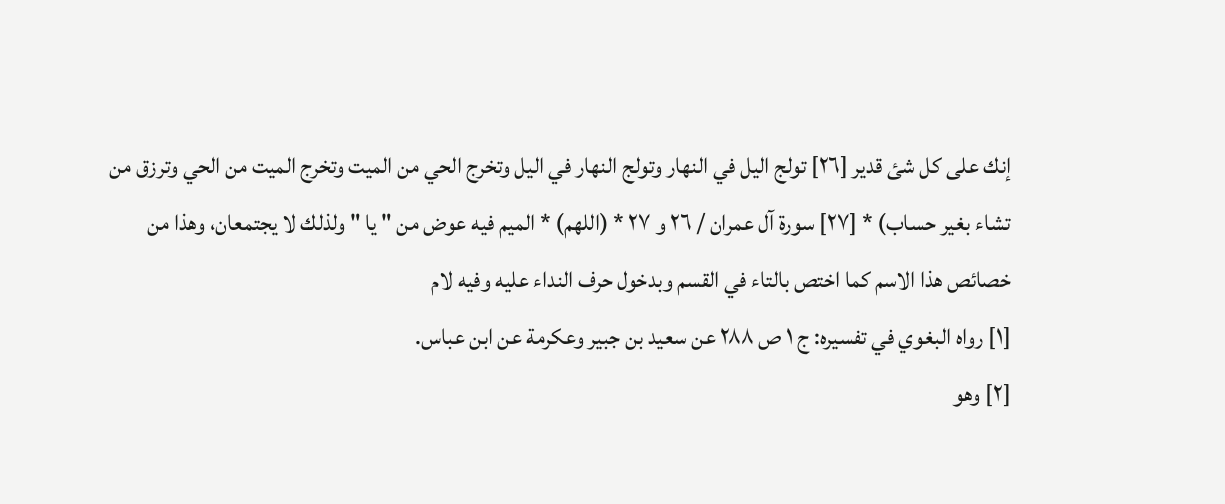إنك على كل شئ قدير [٢٦] تولج اليل في النهار وتولج النهار في اليل وتخرج الحي من الميت وتخرج الميت من الحي وترزق من تشاء بغير حساب) * [٢٧] سورة آل عمران / ٢٦ و ٢٧ * (اللهم) * الميم فيه عوض من " يا " ولذلك لا يجتمعان، وهذا من خصائص هذا الاسم كما اختص بالتاء في القسم وبدخول حرف النداء عليه وفيه لام
[١] رواه البغوي في تفسيره: ج ١ ص ٢٨٨ عن سعيد بن جبير وعكرمة عن ابن عباس.
[٢] وهو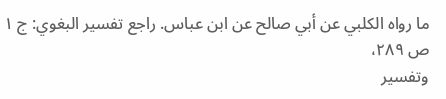ما رواه الكلبي عن أبي صالح عن ابن عباس. راجع تفسير البغوي: ج ١ ص ٢٨٩،
وتفسير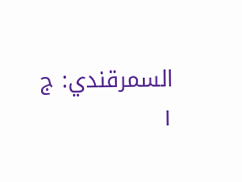السمرقندي: ج ١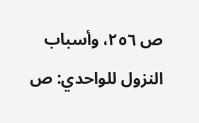ص ٢٥٦، وأسباب النزول للواحدي: ص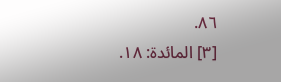٨٦.
[٣] المائدة: ١٨.